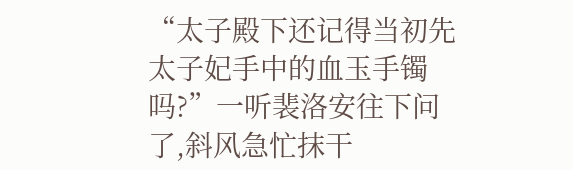“太子殿下还记得当初先太子妃手中的血玉手镯吗?”一听裴洛安往下问了,斜风急忙抹干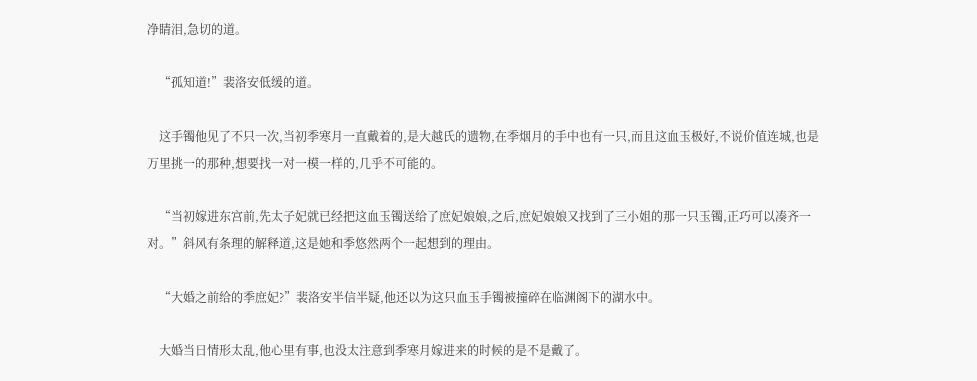净睛泪,急切的道。

    “孤知道!”裴洛安低缓的道。

    这手镯他见了不只一次,当初季寒月一直戴着的,是大越氏的遗物,在季烟月的手中也有一只,而且这血玉极好,不说价值连城,也是万里挑一的那种,想要找一对一模一样的,几乎不可能的。

    “当初嫁进东宫前,先太子妃就已经把这血玉镯送给了庶妃娘娘,之后,庶妃娘娘又找到了三小姐的那一只玉镯,正巧可以凑齐一对。”斜风有条理的解释道,这是她和季悠然两个一起想到的理由。

    “大婚之前给的季庶妃?”裴洛安半信半疑,他还以为这只血玉手镯被撞碎在临渊阁下的湖水中。

    大婚当日情形太乱,他心里有事,也没太注意到季寒月嫁进来的时候的是不是戴了。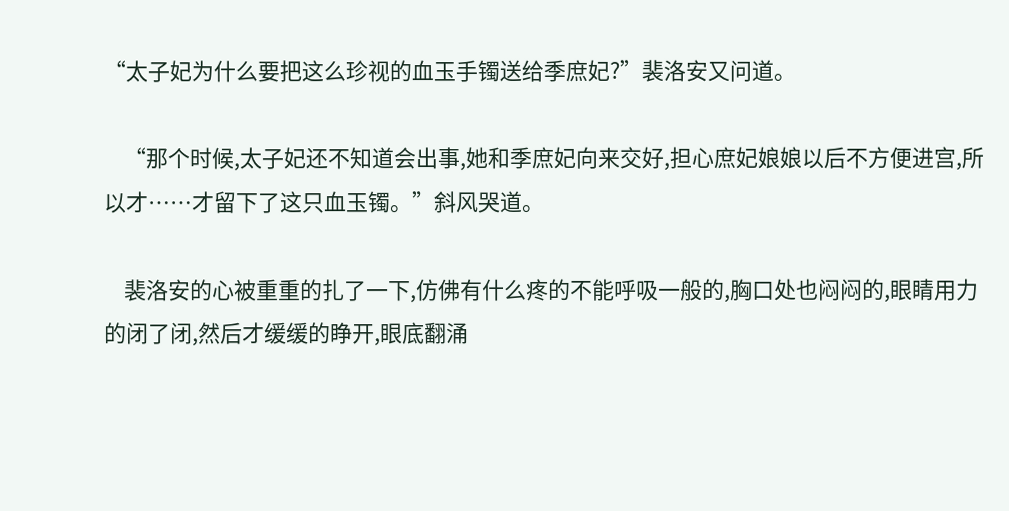“太子妃为什么要把这么珍视的血玉手镯送给季庶妃?”裴洛安又问道。

    “那个时候,太子妃还不知道会出事,她和季庶妃向来交好,担心庶妃娘娘以后不方便进宫,所以才……才留下了这只血玉镯。”斜风哭道。

    裴洛安的心被重重的扎了一下,仿佛有什么疼的不能呼吸一般的,胸口处也闷闷的,眼睛用力的闭了闭,然后才缓缓的睁开,眼底翻涌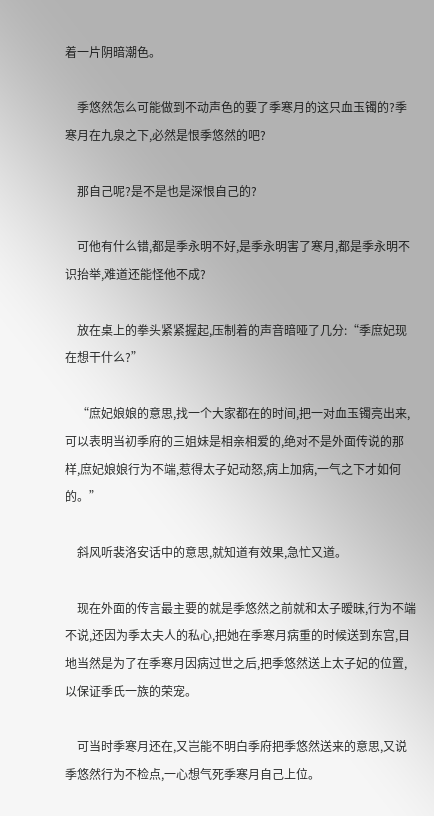着一片阴暗潮色。

    季悠然怎么可能做到不动声色的要了季寒月的这只血玉镯的?季寒月在九泉之下,必然是恨季悠然的吧?

    那自己呢?是不是也是深恨自己的?

    可他有什么错,都是季永明不好,是季永明害了寒月,都是季永明不识抬举,难道还能怪他不成?

    放在桌上的拳头紧紧握起,压制着的声音暗哑了几分:“季庶妃现在想干什么?”

    “庶妃娘娘的意思,找一个大家都在的时间,把一对血玉镯亮出来,可以表明当初季府的三姐妹是相亲相爱的,绝对不是外面传说的那样,庶妃娘娘行为不端,惹得太子妃动怒,病上加病,一气之下才如何的。”

    斜风听裴洛安话中的意思,就知道有效果,急忙又道。

    现在外面的传言最主要的就是季悠然之前就和太子暧昧,行为不端不说,还因为季太夫人的私心,把她在季寒月病重的时候送到东宫,目地当然是为了在季寒月因病过世之后,把季悠然送上太子妃的位置,以保证季氏一族的荣宠。

    可当时季寒月还在,又岂能不明白季府把季悠然送来的意思,又说季悠然行为不检点,一心想气死季寒月自己上位。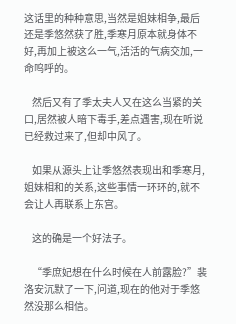这话里的种种意思,当然是姐妹相争,最后还是季悠然获了胜,季寒月原本就身体不好,再加上被这么一气,活活的气病交加,一命呜呼的。

    然后又有了季太夫人又在这么当紧的关口,居然被人暗下毒手,差点遇害,现在听说已经救过来了,但却中风了。

    如果从源头上让季悠然表现出和季寒月,姐妹相和的关系,这些事情一环环的,就不会让人再联系上东宫。

    这的确是一个好法子。

    “季庶妃想在什么时候在人前露脸?”裴洛安沉默了一下,问道,现在的他对于季悠然没那么相信。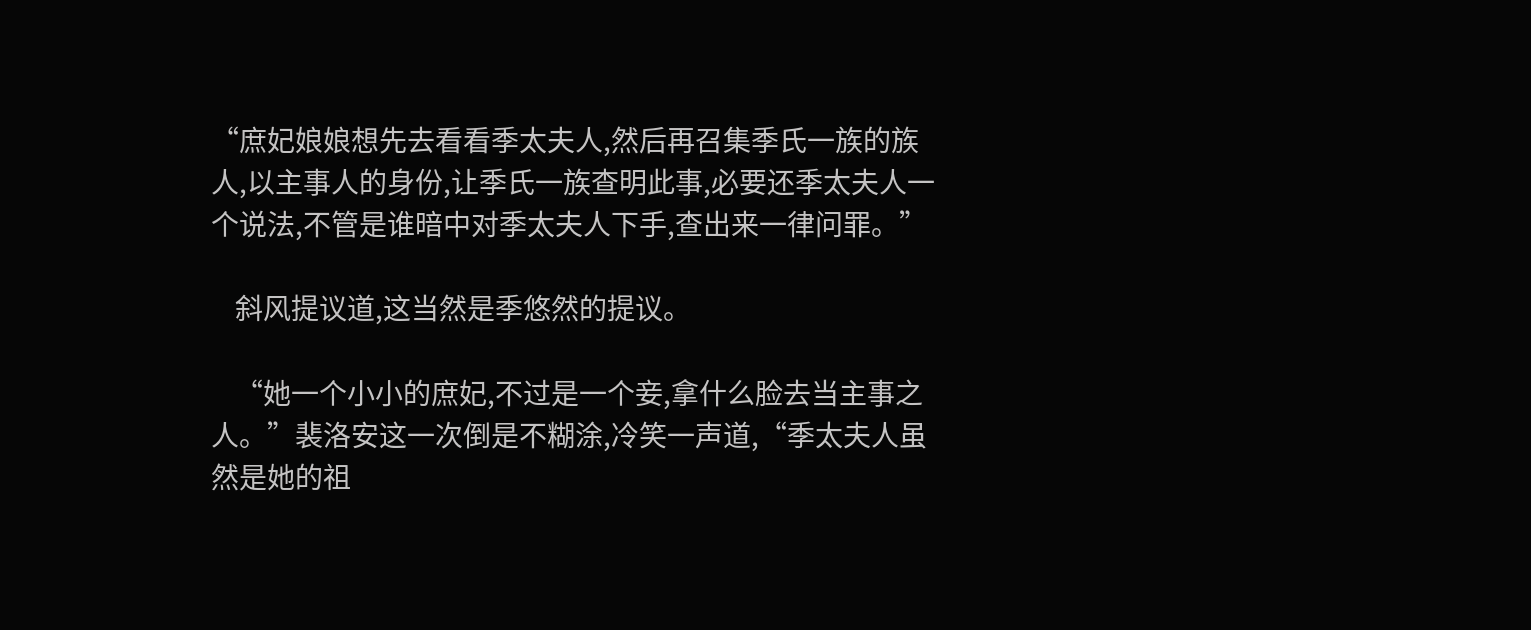“庶妃娘娘想先去看看季太夫人,然后再召集季氏一族的族人,以主事人的身份,让季氏一族查明此事,必要还季太夫人一个说法,不管是谁暗中对季太夫人下手,查出来一律问罪。”

    斜风提议道,这当然是季悠然的提议。

    “她一个小小的庶妃,不过是一个妾,拿什么脸去当主事之人。”裴洛安这一次倒是不糊涂,冷笑一声道,“季太夫人虽然是她的祖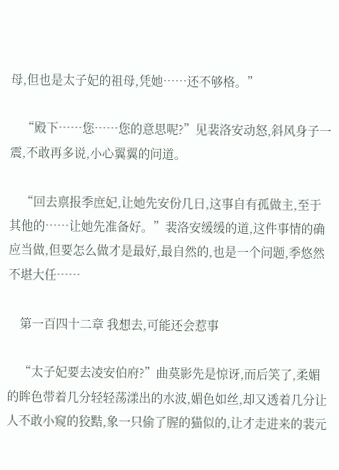母,但也是太子妃的祖母,凭她……还不够格。”

    “殿下……您……您的意思呢?”见裴洛安动怒,斜风身子一震,不敢再多说,小心翼翼的问道。

    “回去禀报季庶妃,让她先安份几日,这事自有孤做主,至于其他的……让她先准备好。”裴洛安缓缓的道,这件事情的确应当做,但要怎么做才是最好,最自然的,也是一个问题,季悠然不堪大任……

    第一百四十二章 我想去,可能还会惹事

    “太子妃要去凌安伯府?”曲莫影先是惊讶,而后笑了,柔媚的眸色带着几分轻轻荡漾出的水波,媚色如丝,却又透着几分让人不敢小窥的狡黠,象一只偷了腥的猫似的,让才走进来的裴元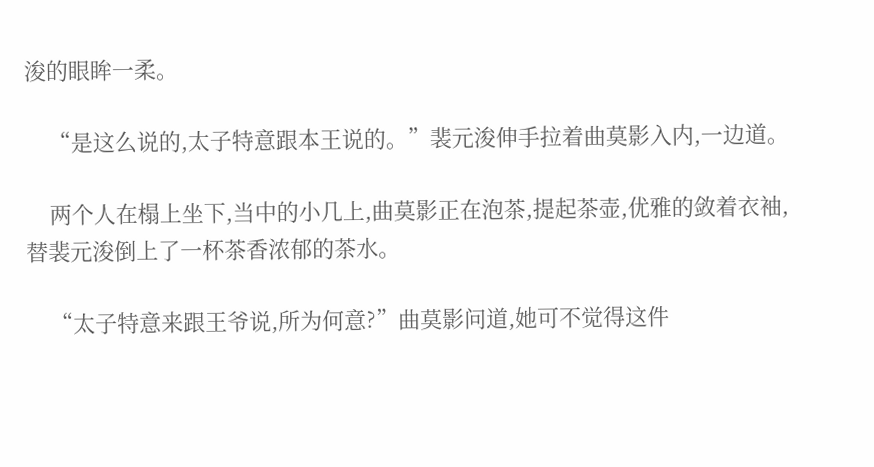浚的眼眸一柔。

    “是这么说的,太子特意跟本王说的。”裴元浚伸手拉着曲莫影入内,一边道。

    两个人在榻上坐下,当中的小几上,曲莫影正在泡茶,提起茶壶,优雅的敛着衣袖,替裴元浚倒上了一杯茶香浓郁的茶水。

    “太子特意来跟王爷说,所为何意?”曲莫影问道,她可不觉得这件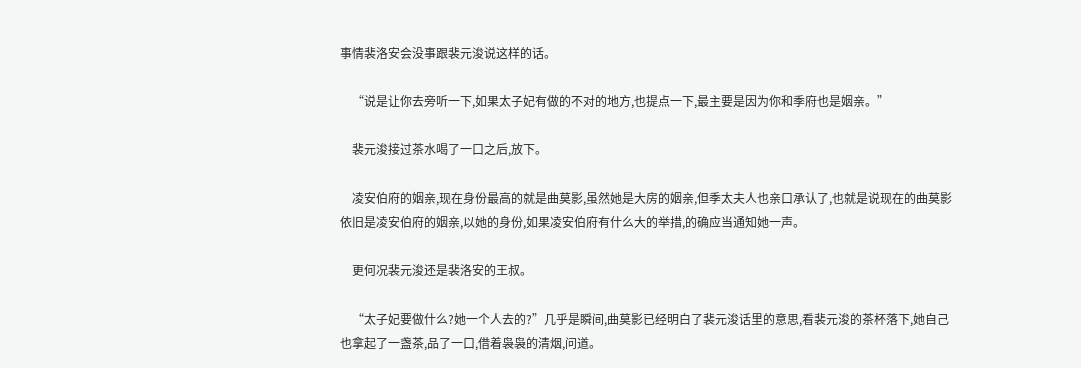事情裴洛安会没事跟裴元浚说这样的话。

    “说是让你去旁听一下,如果太子妃有做的不对的地方,也提点一下,最主要是因为你和季府也是姻亲。”

    裴元浚接过茶水喝了一口之后,放下。

    凌安伯府的姻亲,现在身份最高的就是曲莫影,虽然她是大房的姻亲,但季太夫人也亲口承认了,也就是说现在的曲莫影依旧是凌安伯府的姻亲,以她的身份,如果凌安伯府有什么大的举措,的确应当通知她一声。

    更何况裴元浚还是裴洛安的王叔。

    “太子妃要做什么?她一个人去的?”几乎是瞬间,曲莫影已经明白了裴元浚话里的意思,看裴元浚的茶杯落下,她自己也拿起了一盏茶,品了一口,借着袅袅的清烟,问道。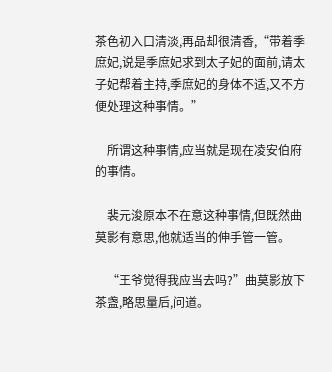茶色初入口清淡,再品却很清香,“带着季庶妃,说是季庶妃求到太子妃的面前,请太子妃帮着主持,季庶妃的身体不适,又不方便处理这种事情。”

    所谓这种事情,应当就是现在凌安伯府的事情。

    裴元浚原本不在意这种事情,但既然曲莫影有意思,他就适当的伸手管一管。

    “王爷觉得我应当去吗?”曲莫影放下茶盏,略思量后,问道。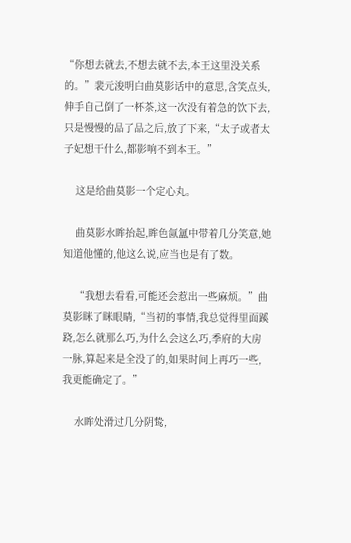“你想去就去,不想去就不去,本王这里没关系的。”裴元浚明白曲莫影话中的意思,含笑点头,伸手自己倒了一杯茶,这一次没有着急的饮下去,只是慢慢的品了品之后,放了下来,“太子或者太子妃想干什么,都影响不到本王。”

    这是给曲莫影一个定心丸。

    曲莫影水眸抬起,眸色氤氲中带着几分笑意,她知道他懂的,他这么说,应当也是有了数。

    “我想去看看,可能还会惹出一些麻烦。”曲莫影眯了眯眼睛,“当初的事情,我总觉得里面蹊跷,怎么就那么巧,为什么会这么巧,季府的大房一脉,算起来是全没了的,如果时间上再巧一些,我更能确定了。”

    水眸处滑过几分阴鸷,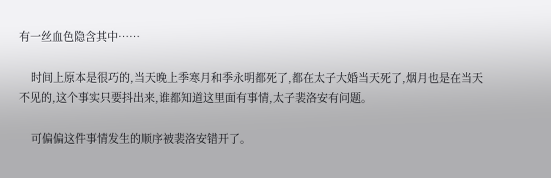有一丝血色隐含其中……

    时间上原本是很巧的,当天晚上季寒月和季永明都死了,都在太子大婚当天死了,烟月也是在当天不见的,这个事实只要抖出来,谁都知道这里面有事情,太子裴洛安有问题。

    可偏偏这件事情发生的顺序被裴洛安错开了。